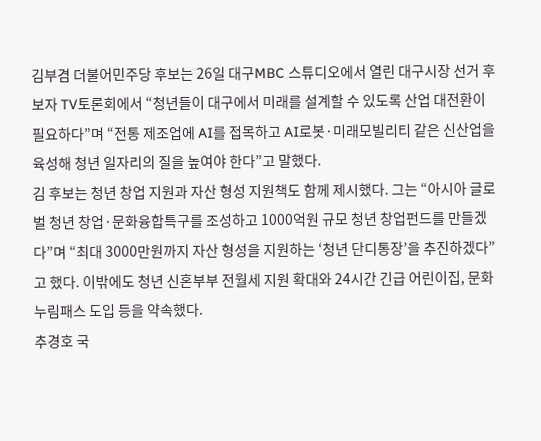김부겸 더불어민주당 후보는 26일 대구MBC 스튜디오에서 열린 대구시장 선거 후보자 TV토론회에서 “청년들이 대구에서 미래를 설계할 수 있도록 산업 대전환이 필요하다”며 “전통 제조업에 AI를 접목하고 AI로봇·미래모빌리티 같은 신산업을 육성해 청년 일자리의 질을 높여야 한다”고 말했다.
김 후보는 청년 창업 지원과 자산 형성 지원책도 함께 제시했다. 그는 “아시아 글로벌 청년 창업·문화융합특구를 조성하고 1000억원 규모 청년 창업펀드를 만들겠다”며 “최대 3000만원까지 자산 형성을 지원하는 ‘청년 단디통장’을 추진하겠다”고 했다. 이밖에도 청년 신혼부부 전월세 지원 확대와 24시간 긴급 어린이집, 문화누림패스 도입 등을 약속했다.
추경호 국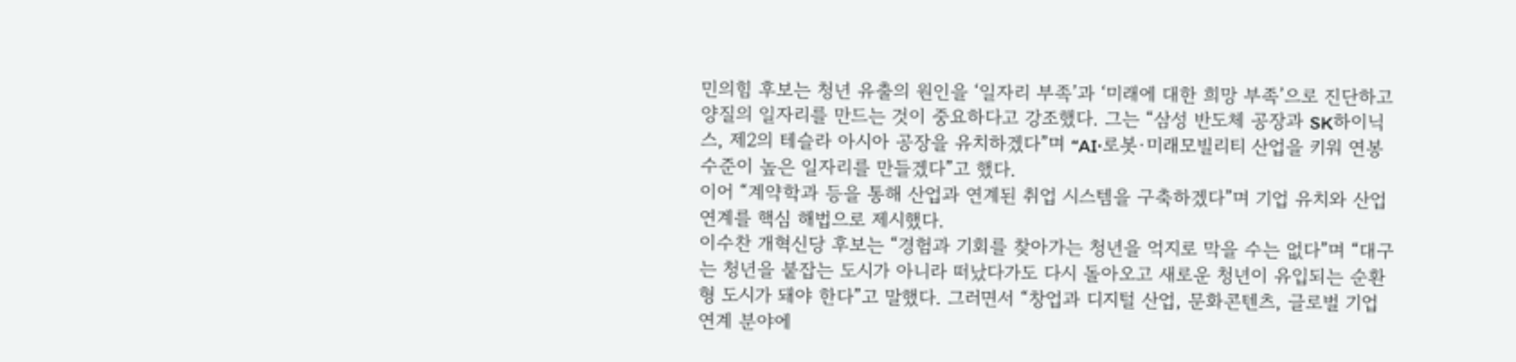민의힘 후보는 청년 유출의 원인을 ‘일자리 부족’과 ‘미래에 대한 희망 부족’으로 진단하고 양질의 일자리를 만드는 것이 중요하다고 강조했다. 그는 “삼성 반도체 공장과 SK하이닉스, 제2의 테슬라 아시아 공장을 유치하겠다”며 “AI·로봇·미래모빌리티 산업을 키워 연봉 수준이 높은 일자리를 만들겠다”고 했다.
이어 “계약학과 등을 통해 산업과 연계된 취업 시스템을 구축하겠다”며 기업 유치와 산업 연계를 핵심 해법으로 제시했다.
이수찬 개혁신당 후보는 “경험과 기회를 찾아가는 청년을 억지로 막을 수는 없다”며 “대구는 청년을 붙잡는 도시가 아니라 떠났다가도 다시 돌아오고 새로운 청년이 유입되는 순환형 도시가 돼야 한다”고 말했다. 그러면서 “창업과 디지털 산업, 문화콘텐츠, 글로벌 기업 연계 분야에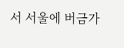서 서울에 버금가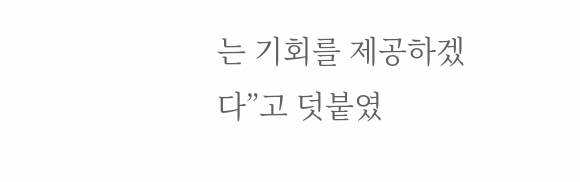는 기회를 제공하겠다”고 덧붙였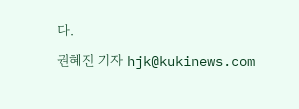다.
권혜진 기자 hjk@kukinews.com